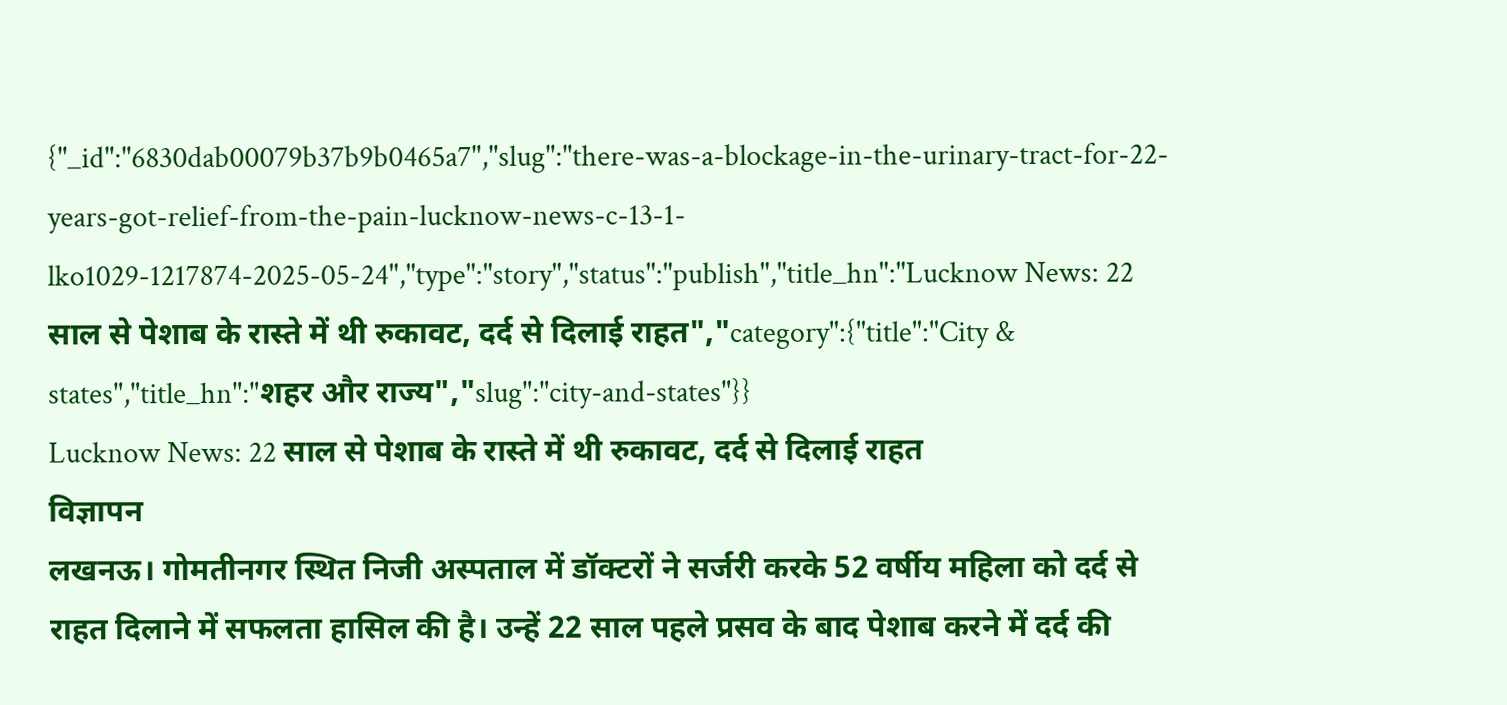{"_id":"6830dab00079b37b9b0465a7","slug":"there-was-a-blockage-in-the-urinary-tract-for-22-years-got-relief-from-the-pain-lucknow-news-c-13-1-lko1029-1217874-2025-05-24","type":"story","status":"publish","title_hn":"Lucknow News: 22 साल से पेशाब के रास्ते में थी रुकावट, दर्द से दिलाई राहत","category":{"title":"City & states","title_hn":"शहर और राज्य","slug":"city-and-states"}}
Lucknow News: 22 साल से पेशाब के रास्ते में थी रुकावट, दर्द से दिलाई राहत
विज्ञापन
लखनऊ। गोमतीनगर स्थित निजी अस्पताल में डॉक्टरों ने सर्जरी करके 52 वर्षीय महिला को दर्द से राहत दिलाने में सफलता हासिल की है। उन्हें 22 साल पहले प्रसव के बाद पेशाब करने में दर्द की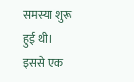समस्या शुरू हुई थी। इससे एक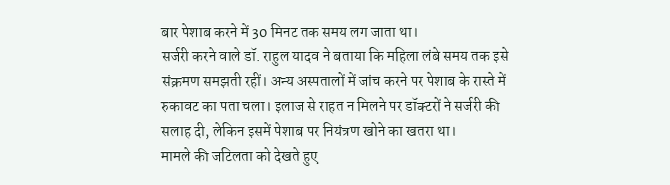बार पेशाब करने में 30 मिनट तक समय लग जाता था।
सर्जरी करने वाले डॉ. राहुल यादव ने बताया कि महिला लंबे समय तक इसे संक्रमण समझती रहीं। अन्य अस्पतालों में जांच करने पर पेशाब के रास्ते में रुकावट का पता चला। इलाज से राहत न मिलने पर डॉक्टरों ने सर्जरी की सलाह दी, लेकिन इसमें पेशाब पर नियंत्रण खोने का खतरा था।
मामले की जटिलता को देखते हुए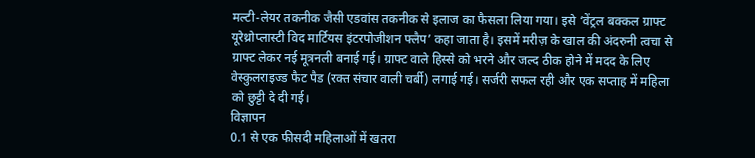मल्टी-लेयर तकनीक जैसी एडवांस तकनीक से इलाज का फैसला लिया गया। इसे ‘वेंट्रल बक्कल ग्राफ्ट यूरेथ्रोप्लास्टी विद मार्टियस इंटरपोजीशन फ्लैप’ कहा जाता है। इसमें मरीज़ के खाल की अंदरुनी त्वचा से ग्राफ्ट लेकर नई मूत्रनली बनाई गई। ग्राफ्ट वाले हिस्से को भरने और जल्द ठीक होने में मदद के लिए वेस्कुलराइज्ड फैट पैड (रक्त संचार वाली चर्बी) लगाई गई। सर्जरी सफल रही और एक सप्ताह में महिला को छुट्टी दे दी गई।
विज्ञापन
0.1 से एक फीसदी महिलाओं में खतरा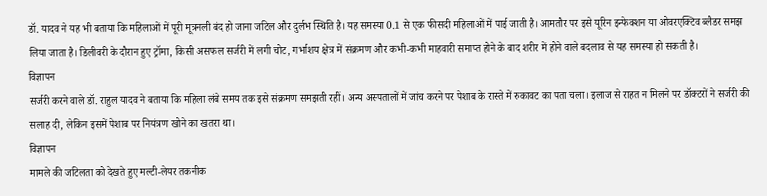डॉ. यादव ने यह भी बताया कि महिलाओं में पूरी मूत्रनली बंद हो जाना जटिल और दुर्लभ स्थिति है। यह समस्या 0.1 से एक फीसदी महिलाओं में पाई जाती है। आमतौर पर इसे यूरिन इन्फेक्शन या ओवरएक्टिव ब्लैडर समझ लिया जाता है। डिलीवरी के दौरान हुए ट्रॉमा, किसी असफल सर्जरी में लगी चोट, गर्भाशय क्षेत्र में संक्रमण और कभी-कभी माहवारी समाप्त होने के बाद शरीर में होने वाले बदलाव से यह समस्या हो सकती है।
विज्ञापन
सर्जरी करने वाले डॉ. राहुल यादव ने बताया कि महिला लंबे समय तक इसे संक्रमण समझती रहीं। अन्य अस्पतालों में जांच करने पर पेशाब के रास्ते में रुकावट का पता चला। इलाज से राहत न मिलने पर डॉक्टरों ने सर्जरी की सलाह दी, लेकिन इसमें पेशाब पर नियंत्रण खोने का खतरा था।
विज्ञापन
मामले की जटिलता को देखते हुए मल्टी-लेयर तकनीक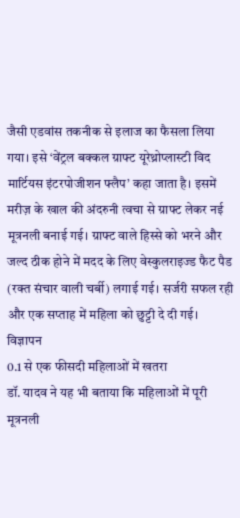जैसी एडवांस तकनीक से इलाज का फैसला लिया गया। इसे ‘वेंट्रल बक्कल ग्राफ्ट यूरेथ्रोप्लास्टी विद मार्टियस इंटरपोजीशन फ्लैप’ कहा जाता है। इसमें मरीज़ के खाल की अंदरुनी त्वचा से ग्राफ्ट लेकर नई मूत्रनली बनाई गई। ग्राफ्ट वाले हिस्से को भरने और जल्द ठीक होने में मदद के लिए वेस्कुलराइज्ड फैट पैड (रक्त संचार वाली चर्बी) लगाई गई। सर्जरी सफल रही और एक सप्ताह में महिला को छुट्टी दे दी गई।
विज्ञापन
0.1 से एक फीसदी महिलाओं में खतरा
डॉ. यादव ने यह भी बताया कि महिलाओं में पूरी मूत्रनली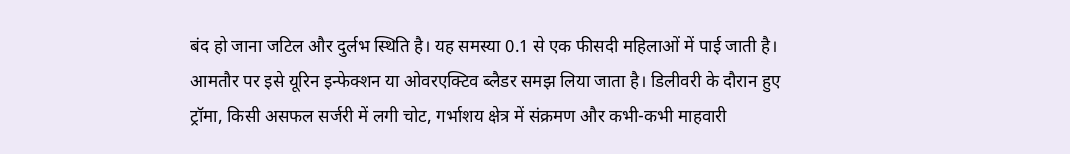बंद हो जाना जटिल और दुर्लभ स्थिति है। यह समस्या 0.1 से एक फीसदी महिलाओं में पाई जाती है। आमतौर पर इसे यूरिन इन्फेक्शन या ओवरएक्टिव ब्लैडर समझ लिया जाता है। डिलीवरी के दौरान हुए ट्रॉमा, किसी असफल सर्जरी में लगी चोट, गर्भाशय क्षेत्र में संक्रमण और कभी-कभी माहवारी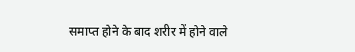समाप्त होने के बाद शरीर में होने वाले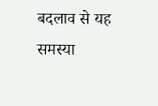बदलाव से यह समस्या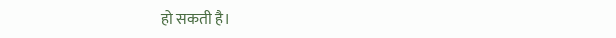हो सकती है।